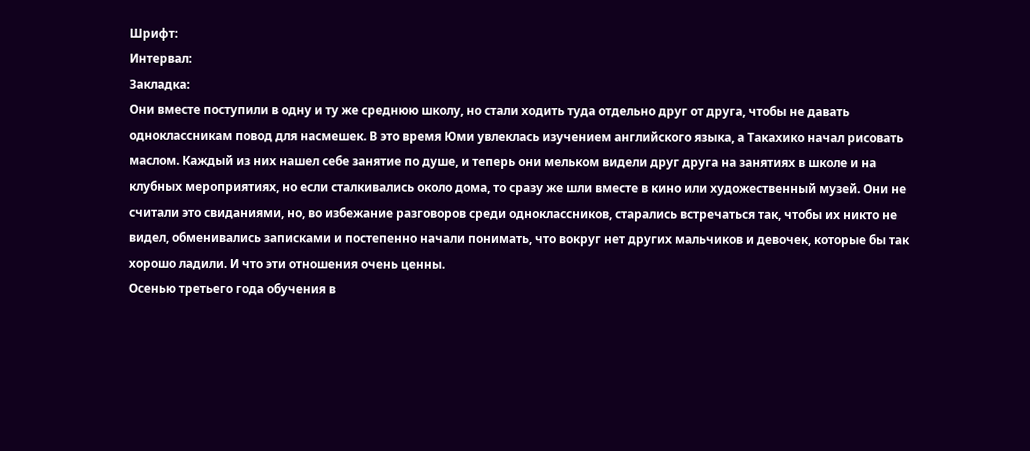Шрифт:
Интервал:
Закладка:
Они вместе поступили в одну и ту же среднюю школу, но стали ходить туда отдельно друг от друга, чтобы не давать одноклассникам повод для насмешек. В это время Юми увлеклась изучением английского языка, а Такахико начал рисовать маслом. Каждый из них нашел себе занятие по душе, и теперь они мельком видели друг друга на занятиях в школе и на клубных мероприятиях, но если сталкивались около дома, то сразу же шли вместе в кино или художественный музей. Они не считали это свиданиями, но, во избежание разговоров среди одноклассников, старались встречаться так, чтобы их никто не видел, обменивались записками и постепенно начали понимать, что вокруг нет других мальчиков и девочек, которые бы так хорошо ладили. И что эти отношения очень ценны.
Осенью третьего года обучения в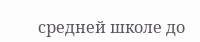средней школе до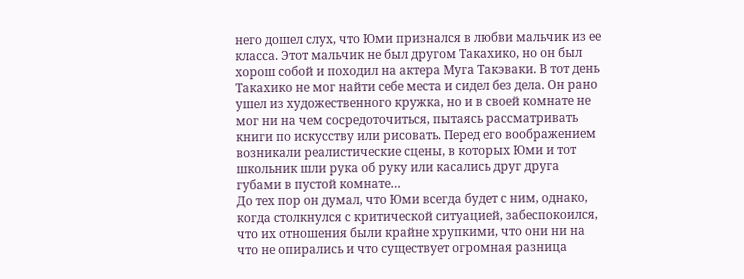него дошел слух, что Юми признался в любви мальчик из ее класса. Этот мальчик не был другом Такахико, но он был хорош собой и походил на актера Муга Такэваки. В тот день Такахико не мог найти себе места и сидел без дела. Он рано ушел из художественного кружка, но и в своей комнате не мог ни на чем сосредоточиться, пытаясь рассматривать книги по искусству или рисовать. Перед его воображением возникали реалистические сцены, в которых Юми и тот школьник шли рука об руку или касались друг друга губами в пустой комнате…
До тех пор он думал, что Юми всегда будет с ним, однако, когда столкнулся с критической ситуацией, забеспокоился, что их отношения были крайне хрупкими, что они ни на что не опирались и что существует огромная разница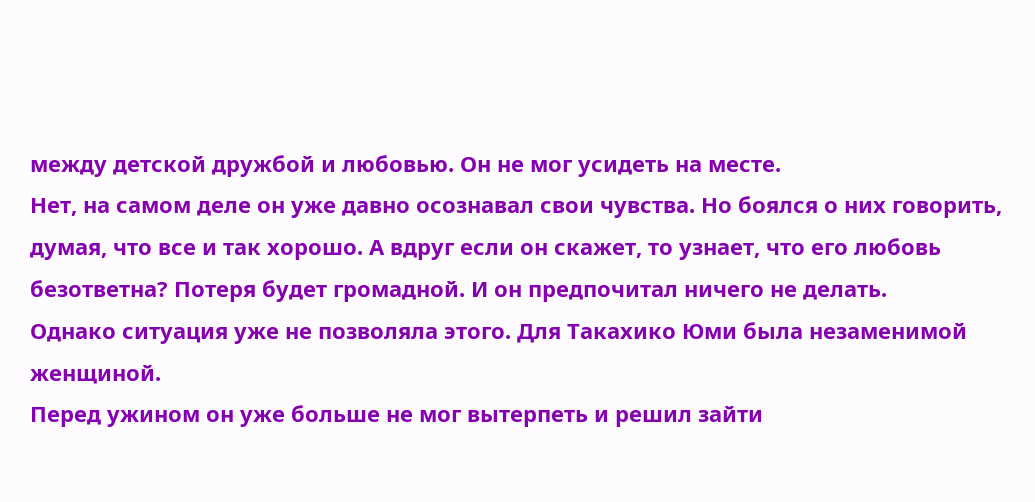между детской дружбой и любовью. Он не мог усидеть на месте.
Нет, на самом деле он уже давно осознавал свои чувства. Но боялся о них говорить, думая, что все и так хорошо. А вдруг если он скажет, то узнает, что его любовь безответна? Потеря будет громадной. И он предпочитал ничего не делать.
Однако ситуация уже не позволяла этого. Для Такахико Юми была незаменимой женщиной.
Перед ужином он уже больше не мог вытерпеть и решил зайти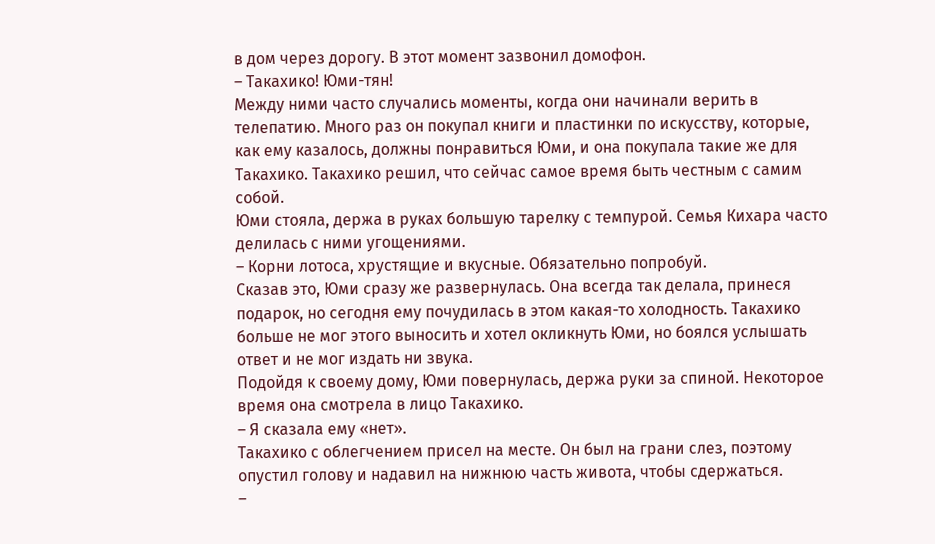в дом через дорогу. В этот момент зазвонил домофон.
– Такахико! Юми-тян!
Между ними часто случались моменты, когда они начинали верить в телепатию. Много раз он покупал книги и пластинки по искусству, которые, как ему казалось, должны понравиться Юми, и она покупала такие же для Такахико. Такахико решил, что сейчас самое время быть честным с самим собой.
Юми стояла, держа в руках большую тарелку с темпурой. Семья Кихара часто делилась с ними угощениями.
– Корни лотоса, хрустящие и вкусные. Обязательно попробуй.
Сказав это, Юми сразу же развернулась. Она всегда так делала, принеся подарок, но сегодня ему почудилась в этом какая-то холодность. Такахико больше не мог этого выносить и хотел окликнуть Юми, но боялся услышать ответ и не мог издать ни звука.
Подойдя к своему дому, Юми повернулась, держа руки за спиной. Некоторое время она смотрела в лицо Такахико.
– Я сказала ему «нет».
Такахико с облегчением присел на месте. Он был на грани слез, поэтому опустил голову и надавил на нижнюю часть живота, чтобы сдержаться.
–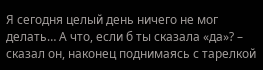Я сегодня целый день ничего не мог делать… А что, если б ты сказала «да»? – сказал он, наконец поднимаясь с тарелкой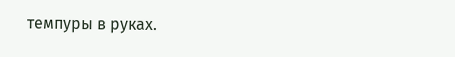темпуры в руках.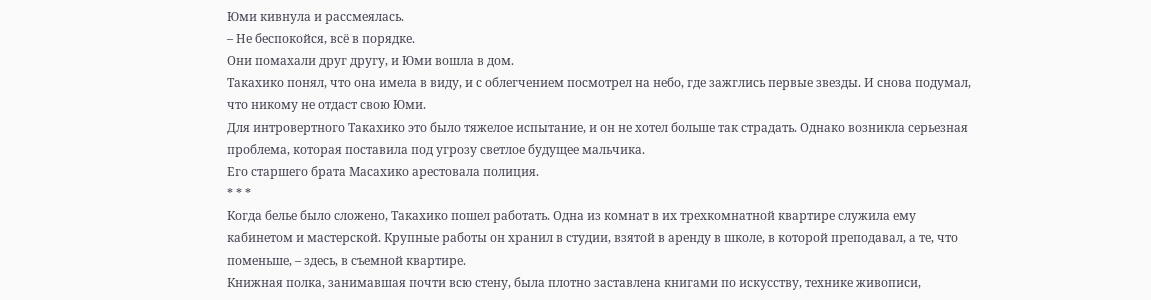Юми кивнула и рассмеялась.
– Не беспокойся, всё в порядке.
Они помахали друг другу, и Юми вошла в дом.
Такахико понял, что она имела в виду, и с облегчением посмотрел на небо, где зажглись первые звезды. И снова подумал, что никому не отдаст свою Юми.
Для интровертного Такахико это было тяжелое испытание, и он не хотел больше так страдать. Однако возникла серьезная проблема, которая поставила под угрозу светлое будущее мальчика.
Его старшего брата Масахико арестовала полиция.
* * *
Когда белье было сложено, Такахико пошел работать. Одна из комнат в их трехкомнатной квартире служила ему кабинетом и мастерской. Крупные работы он хранил в студии, взятой в аренду в школе, в которой преподавал, а те, что поменьше, – здесь, в съемной квартире.
Книжная полка, занимавшая почти всю стену, была плотно заставлена книгами по искусству, технике живописи,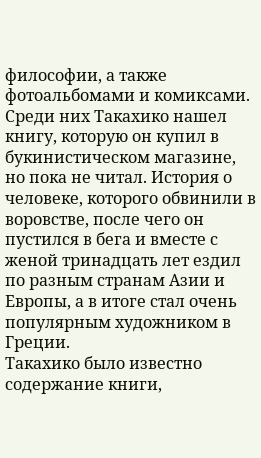философии, а также фотоальбомами и комиксами.
Среди них Такахико нашел книгу, которую он купил в букинистическом магазине, но пока не читал. История о человеке, которого обвинили в воровстве, после чего он пустился в бега и вместе с женой тринадцать лет ездил по разным странам Азии и Европы, а в итоге стал очень популярным художником в Греции.
Такахико было известно содержание книги,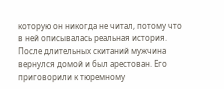которую он никогда не читал, потому что в ней описывалась реальная история. После длительных скитаний мужчина вернулся домой и был арестован. Его приговорили к тюремному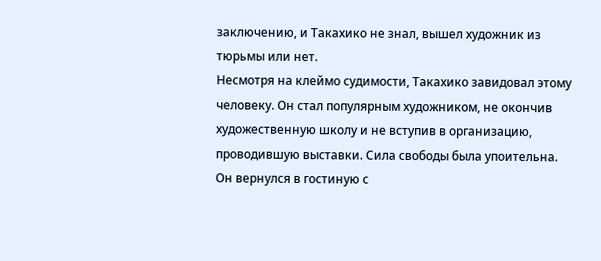заключению, и Такахико не знал, вышел художник из тюрьмы или нет.
Несмотря на клеймо судимости, Такахико завидовал этому человеку. Он стал популярным художником, не окончив художественную школу и не вступив в организацию, проводившую выставки. Сила свободы была упоительна.
Он вернулся в гостиную с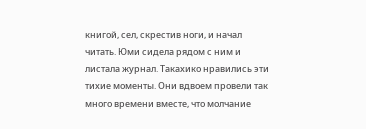книгой, сел, скрестив ноги, и начал читать. Юми сидела рядом с ним и листала журнал. Такахико нравились эти тихие моменты. Они вдвоем провели так много времени вместе, что молчание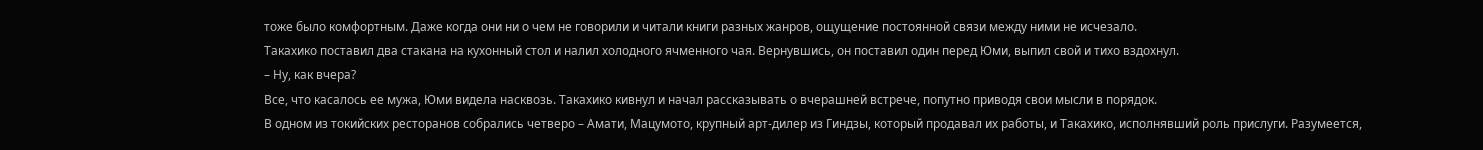тоже было комфортным. Даже когда они ни о чем не говорили и читали книги разных жанров, ощущение постоянной связи между ними не исчезало.
Такахико поставил два стакана на кухонный стол и налил холодного ячменного чая. Вернувшись, он поставил один перед Юми, выпил свой и тихо вздохнул.
– Ну, как вчера?
Все, что касалось ее мужа, Юми видела насквозь. Такахико кивнул и начал рассказывать о вчерашней встрече, попутно приводя свои мысли в порядок.
В одном из токийских ресторанов собрались четверо – Амати, Мацумото, крупный арт-дилер из Гиндзы, который продавал их работы, и Такахико, исполнявший роль прислуги. Разумеется,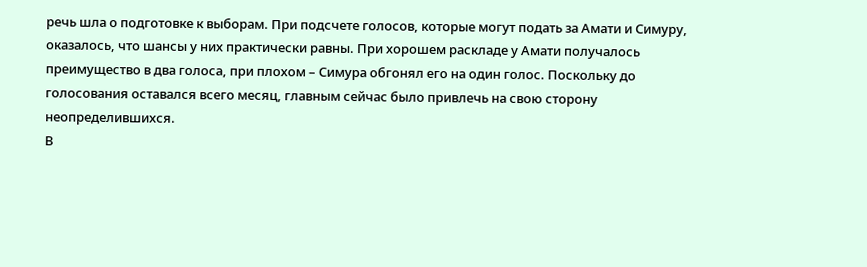речь шла о подготовке к выборам. При подсчете голосов, которые могут подать за Амати и Симуру, оказалось, что шансы у них практически равны. При хорошем раскладе у Амати получалось преимущество в два голоса, при плохом – Симура обгонял его на один голос. Поскольку до голосования оставался всего месяц, главным сейчас было привлечь на свою сторону неопределившихся.
В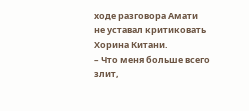ходе разговора Амати не уставал критиковать Хорина Китани.
– Что меня больше всего злит,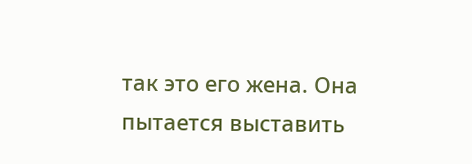так это его жена. Она пытается выставить